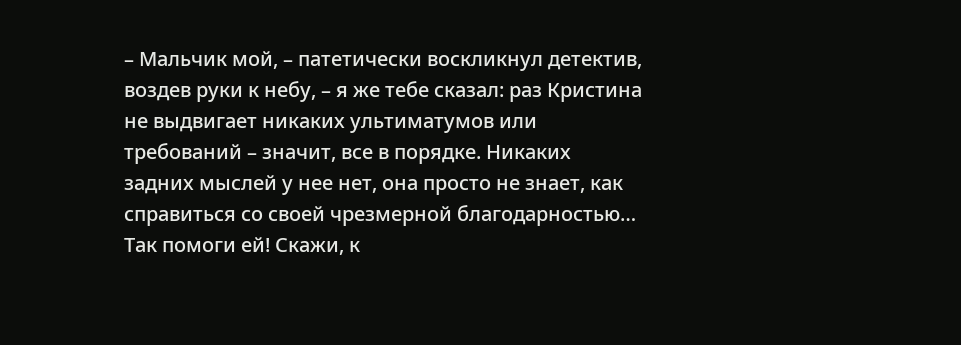– Мальчик мой, – патетически воскликнул детектив, воздев руки к небу, – я же тебе сказал: раз Кристина не выдвигает никаких ультиматумов или требований – значит, все в порядке. Никаких задних мыслей у нее нет, она просто не знает, как справиться со своей чрезмерной благодарностью… Так помоги ей! Скажи, к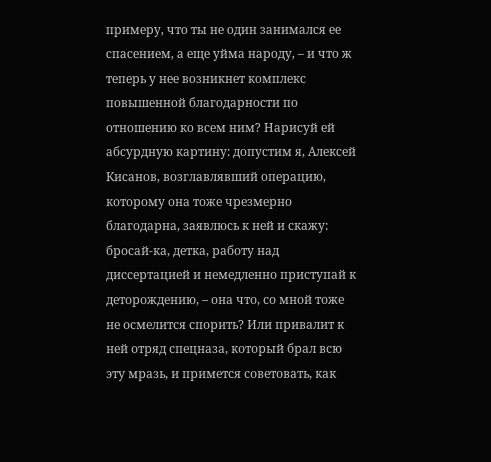примеру, что ты не один занимался ее спасением, а еще уйма народу, – и что ж теперь у нее возникнет комплекс повышенной благодарности по отношению ко всем ним? Нарисуй ей абсурдную картину: допустим я, Алексей Кисанов, возглавлявший операцию, которому она тоже чрезмерно благодарна, заявлюсь к ней и скажу: бросай-ка, детка, работу над диссертацией и немедленно приступай к деторождению, – она что, со мной тоже не осмелится спорить? Или привалит к ней отряд спецназа, который брал всю эту мразь, и примется советовать, как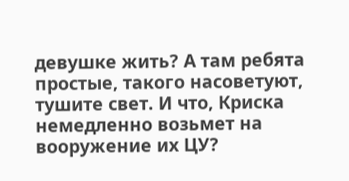девушке жить? А там ребята простые, такого насоветуют, тушите свет. И что, Криска немедленно возьмет на вооружение их ЦУ?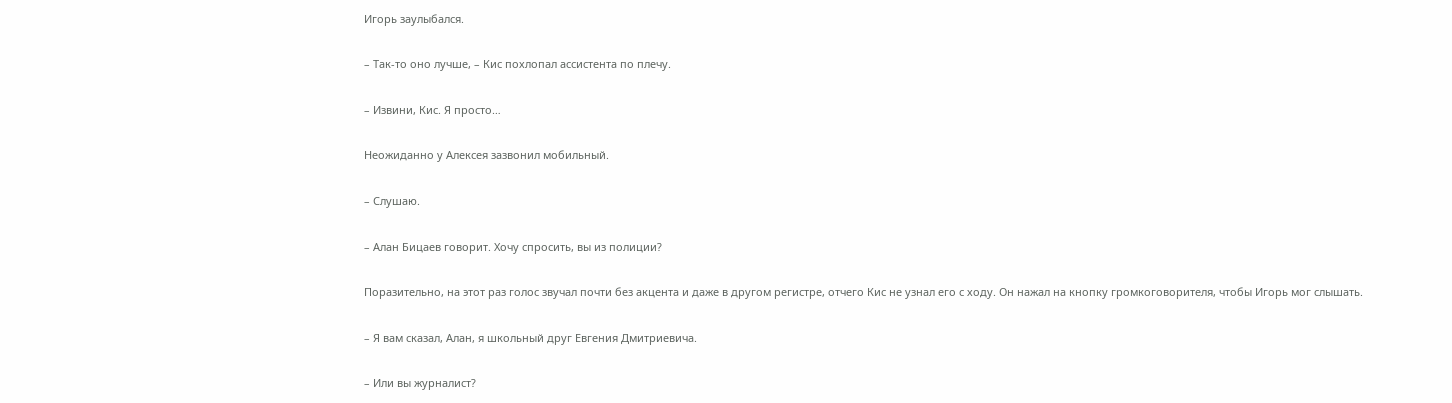Игорь заулыбался.

– Так-то оно лучше, – Кис похлопал ассистента по плечу.

– Извини, Кис. Я просто…

Неожиданно у Алексея зазвонил мобильный.

– Слушаю.

– Алан Бицаев говорит. Хочу спросить, вы из полиции?

Поразительно, на этот раз голос звучал почти без акцента и даже в другом регистре, отчего Кис не узнал его с ходу. Он нажал на кнопку громкоговорителя, чтобы Игорь мог слышать.

– Я вам сказал, Алан, я школьный друг Евгения Дмитриевича.

– Или вы журналист?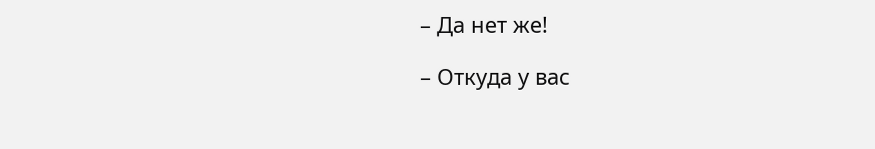– Да нет же!

– Откуда у вас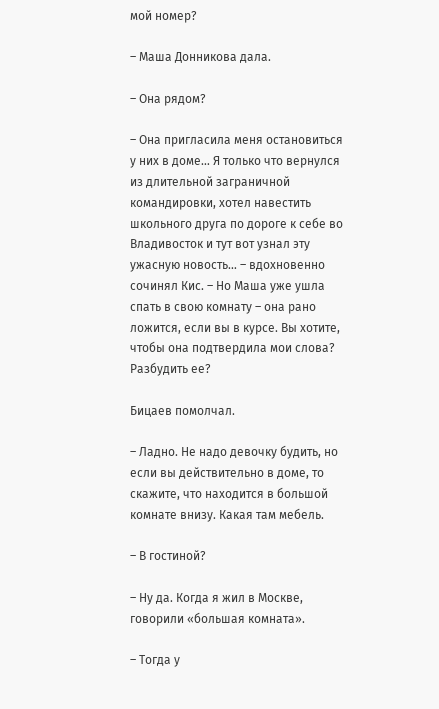мой номер?

– Маша Донникова дала.

– Она рядом?

– Она пригласила меня остановиться у них в доме… Я только что вернулся из длительной заграничной командировки, хотел навестить школьного друга по дороге к себе во Владивосток и тут вот узнал эту ужасную новость… – вдохновенно сочинял Кис. – Но Маша уже ушла спать в свою комнату – она рано ложится, если вы в курсе. Вы хотите, чтобы она подтвердила мои слова? Разбудить ее?

Бицаев помолчал.

– Ладно. Не надо девочку будить, но если вы действительно в доме, то скажите, что находится в большой комнате внизу. Какая там мебель.

– В гостиной?

– Ну да. Когда я жил в Москве, говорили «большая комната».

– Тогда у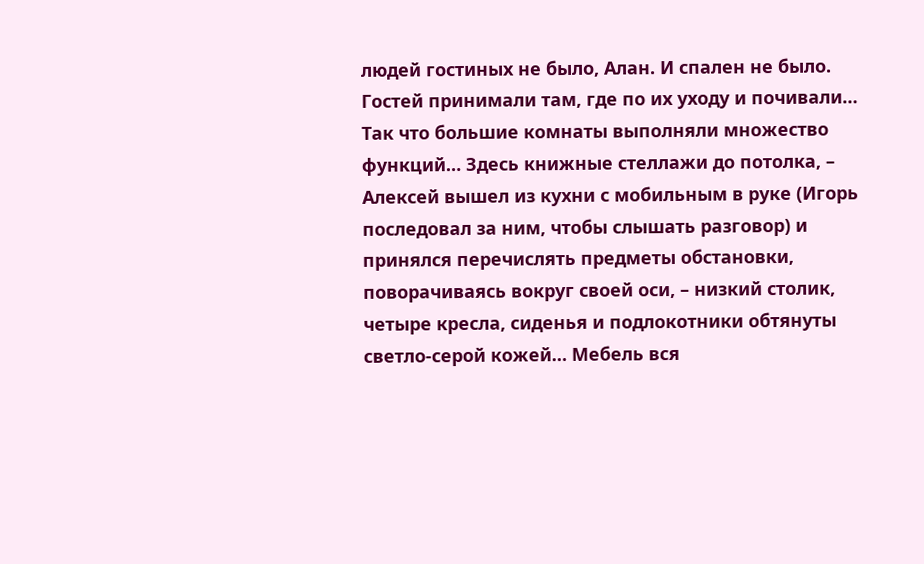людей гостиных не было, Алан. И спален не было. Гостей принимали там, где по их уходу и почивали… Так что большие комнаты выполняли множество функций… Здесь книжные стеллажи до потолка, – Алексей вышел из кухни с мобильным в руке (Игорь последовал за ним, чтобы слышать разговор) и принялся перечислять предметы обстановки, поворачиваясь вокруг своей оси, – низкий столик, четыре кресла, сиденья и подлокотники обтянуты светло-серой кожей… Мебель вся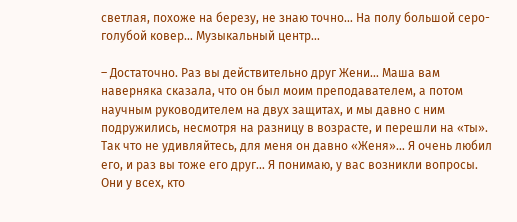светлая, похоже на березу, не знаю точно… На полу большой серо-голубой ковер… Музыкальный центр…

– Достаточно. Раз вы действительно друг Жени… Маша вам наверняка сказала, что он был моим преподавателем, а потом научным руководителем на двух защитах, и мы давно с ним подружились, несмотря на разницу в возрасте, и перешли на «ты». Так что не удивляйтесь, для меня он давно «Женя»… Я очень любил его, и раз вы тоже его друг… Я понимаю, у вас возникли вопросы. Они у всех, кто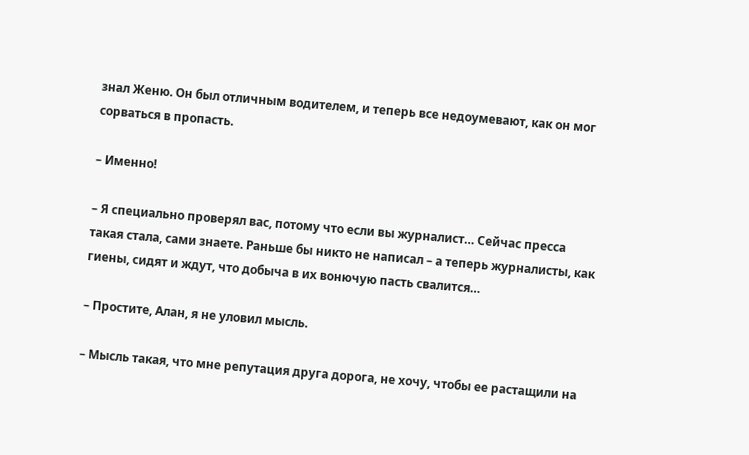знал Женю. Он был отличным водителем, и теперь все недоумевают, как он мог сорваться в пропасть.

– Именно!

– Я специально проверял вас, потому что если вы журналист… Сейчас пресса такая стала, сами знаете. Раньше бы никто не написал – а теперь журналисты, как гиены, сидят и ждут, что добыча в их вонючую пасть свалится…

– Простите, Алан, я не уловил мысль.

– Мысль такая, что мне репутация друга дорога, не хочу, чтобы ее растащили на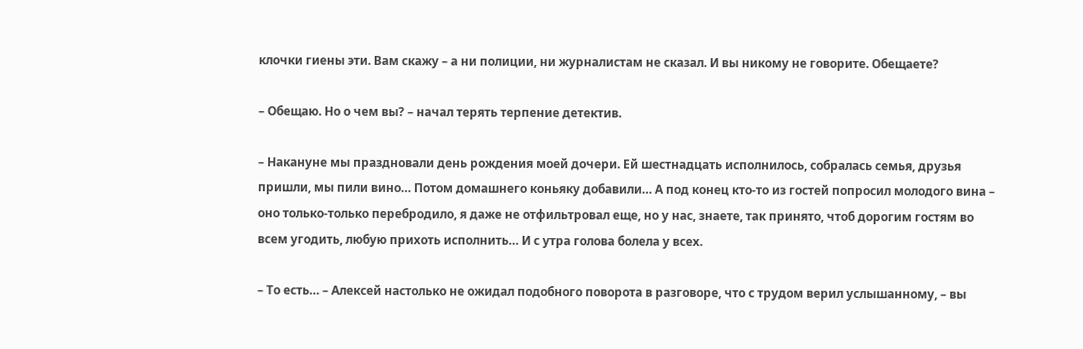клочки гиены эти. Вам скажу – а ни полиции, ни журналистам не сказал. И вы никому не говорите. Обещаете?

– Обещаю. Но о чем вы? – начал терять терпение детектив.

– Накануне мы праздновали день рождения моей дочери. Ей шестнадцать исполнилось, собралась семья, друзья пришли, мы пили вино… Потом домашнего коньяку добавили… А под конец кто-то из гостей попросил молодого вина – оно только-только перебродило, я даже не отфильтровал еще, но у нас, знаете, так принято, чтоб дорогим гостям во всем угодить, любую прихоть исполнить… И с утра голова болела у всех.

– То есть… – Алексей настолько не ожидал подобного поворота в разговоре, что с трудом верил услышанному, – вы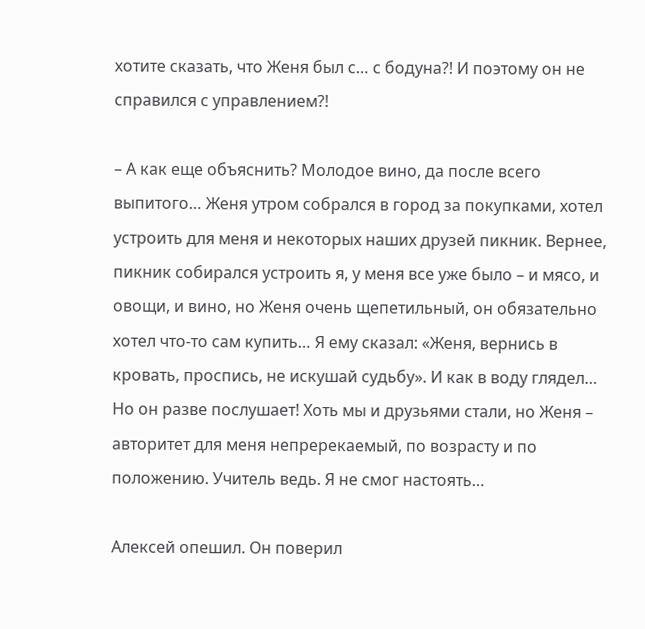хотите сказать, что Женя был с… с бодуна?! И поэтому он не справился с управлением?!

– А как еще объяснить? Молодое вино, да после всего выпитого… Женя утром собрался в город за покупками, хотел устроить для меня и некоторых наших друзей пикник. Вернее, пикник собирался устроить я, у меня все уже было – и мясо, и овощи, и вино, но Женя очень щепетильный, он обязательно хотел что-то сам купить… Я ему сказал: «Женя, вернись в кровать, проспись, не искушай судьбу». И как в воду глядел… Но он разве послушает! Хоть мы и друзьями стали, но Женя – авторитет для меня непререкаемый, по возрасту и по положению. Учитель ведь. Я не смог настоять…

Алексей опешил. Он поверил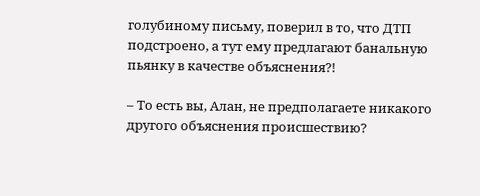голубиному письму, поверил в то, что ДТП подстроено, а тут ему предлагают банальную пьянку в качестве объяснения?!

– То есть вы, Алан, не предполагаете никакого другого объяснения происшествию?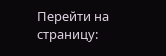Перейти на страницу: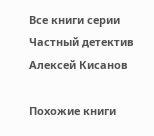Все книги серии Частный детектив Алексей Кисанов

Похожие книги